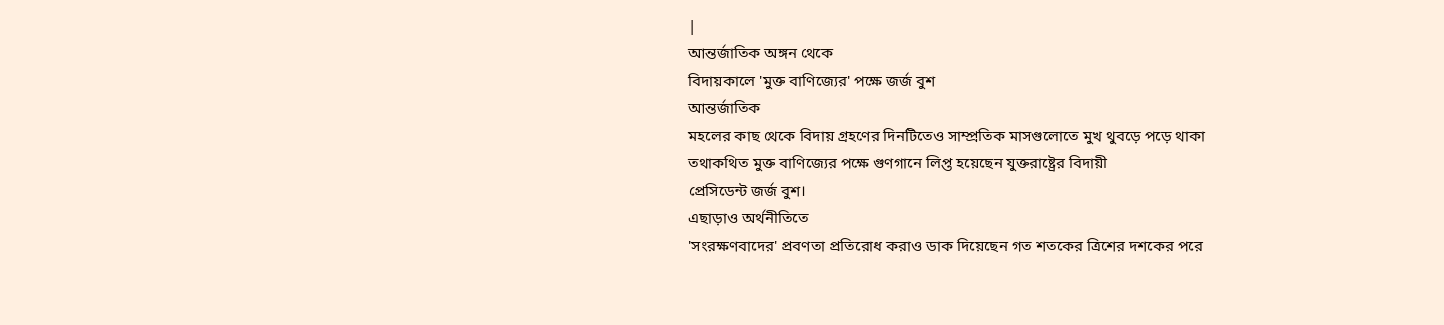|
আন্তর্জাতিক অঙ্গন থেকে
বিদায়কালে 'মুক্ত বাণিজ্যের' পক্ষে জর্জ বুশ
আন্তর্জাতিক
মহলের কাছ থেকে বিদায় গ্রহণের দিনটিতেও সাম্প্রতিক মাসগুলোতে মুখ থুবড়ে পড়ে থাকা
তথাকথিত মুক্ত বাণিজ্যের পক্ষে গুণগানে লিপ্ত হয়েছেন যুক্তরাষ্ট্রের বিদায়ী
প্রেসিডেন্ট জর্জ বুশ।
এছাড়াও অর্থনীতিতে
'সংরক্ষণবাদের' প্রবণতা প্রতিরোধ করাও ডাক দিয়েছেন গত শতকের ত্রিশের দশকের পরে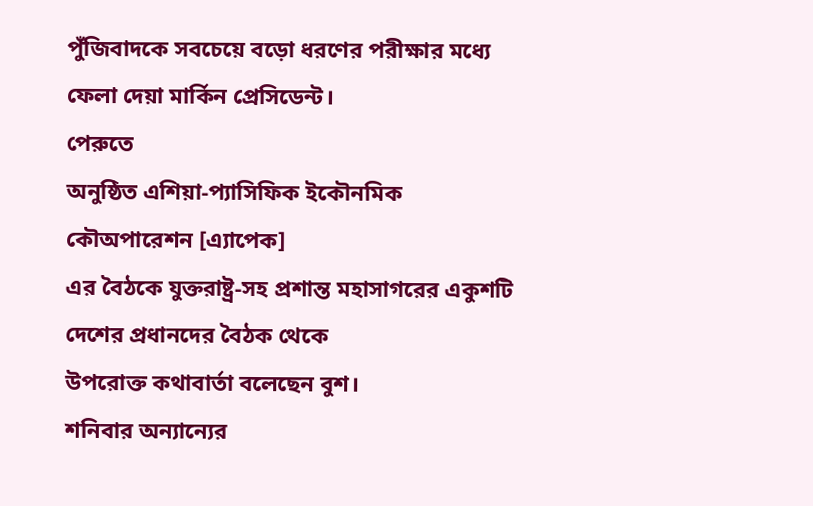পুঁজিবাদকে সবচেয়ে বড়ো ধরণের পরীক্ষার মধ্যে ফেলা দেয়া মার্কিন প্রেসিডেন্ট।
পেরুতে
অনুষ্ঠিত এশিয়া-প্যাসিফিক ইকৌনমিক কৌঅপারেশন [এ্যাপেক]
এর বৈঠকে যুক্তরাষ্ট্র-সহ প্রশান্ত মহাসাগরের একুশটি দেশের প্রধানদের বৈঠক থেকে
উপরোক্ত কথাবার্তা বলেছেন বুশ।
শনিবার অন্যান্যের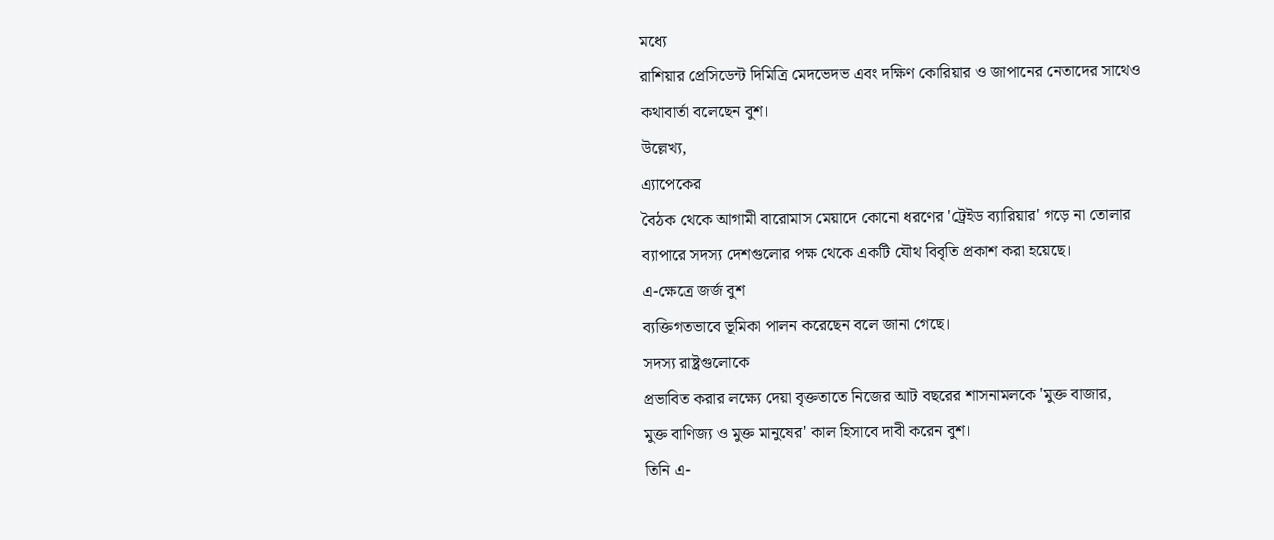মধ্যে
রাশিয়ার প্রেসিডেন্ট দিমিত্রি মেদভেদভ এবং দক্ষিণ কোরিয়ার ও জাপানের নেতাদের সাথেও
কথাবার্তা বলেছেন বুশ।
উল্লেখ্য,
এ্যাপেকের
বৈঠক থেকে আগামী বারোমাস মেয়াদে কোনো ধরণের 'ট্রেইড ব্যারিয়ার' গড়ে না তোলার
ব্যাপারে সদস্য দেশগুলোর পক্ষ থেকে একটি যৌথ বিবৃতি প্রকাশ করা হয়েছে।
এ-ক্ষেত্রে জর্জ বুশ
ব্যক্তিগতভাবে ভূমিকা পালন করেছেন বলে জানা গেছে।
সদস্য রাষ্ট্রগুলোকে
প্রভাবিত করার লক্ষ্যে দেয়া বৃক্ততাতে নিজের আট বছরের শাসনামলকে 'মুক্ত বাজার,
মুক্ত বাণিজ্য ও মুক্ত মানুষের' কাল হিসাবে দাবী করেন বুশ।
তিনি এ-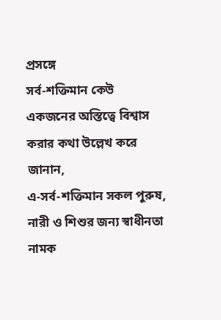প্রসঙ্গে
সর্ব-শক্তিমান কেউ একজনের অস্তিত্বে বিশ্বাস করার কথা উল্লেখ করে জানান,
এ-সর্ব-শক্তিমান সকল পুরুষ, নারী ও শিশুর জন্য স্বাধীনতা নামক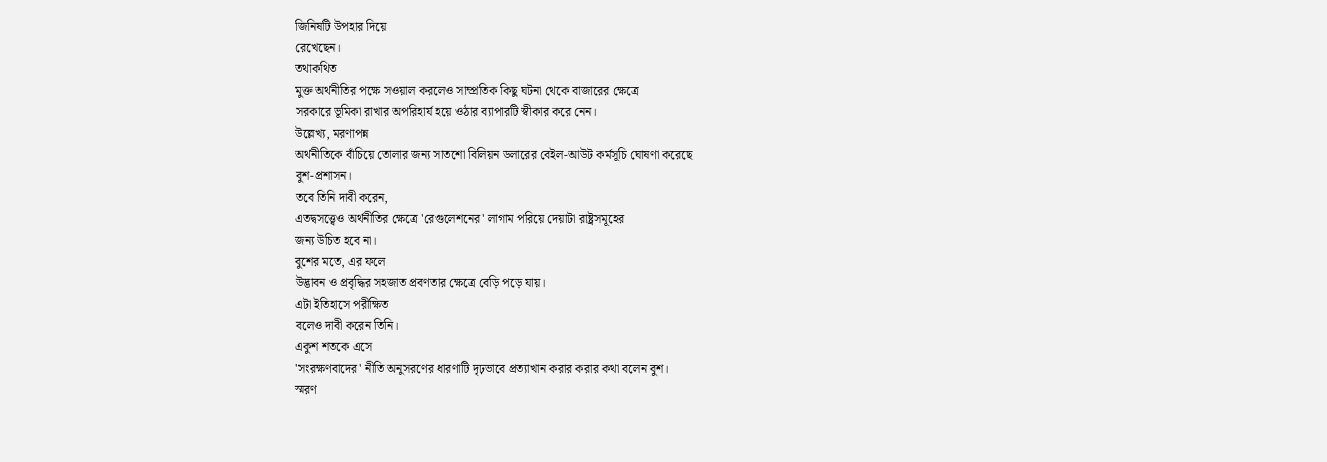জিনিষটি উপহার দিয়ে
রেখেছেন।
তথাকথিত
মুক্ত অর্থনীতির পক্ষে সওয়াল করলেও সাম্প্রতিক কিছু ঘটনা থেকে বাজারের ক্ষেত্রে
সরকারে ভূমিকা রাখার অপরিহার্য হয়ে ওঠার ব্যাপারটি স্বীকার করে নেন।
উল্লেখ্য, মরণাপন্ন
অর্থনীতিকে বাঁচিয়ে তোলার জন্য সাতশো বিলিয়ন ডলারের বেইল-আউট কর্মসূচি ঘোষণা করেছে
বুশ-প্রশাসন।
তবে তিনি দাবী করেন,
এতদ্বসত্ত্বেও অর্থনীতির ক্ষেত্রে 'রেগুলেশনের' লাগাম পরিয়ে দেয়াটা রাষ্ট্রসমূহের
জন্য উচিত হবে না।
বুশের মতে, এর ফলে
উদ্ভাবন ও প্রবৃদ্ধির সহজাত প্রবণতার ক্ষেত্রে বেড়ি পড়ে যায়।
এটা ইতিহাসে পরীক্ষিত
বলেও দাবী করেন তিনি।
একুশ শতকে এসে
'সংরক্ষণবাদের' নীতি অনুসরণের ধারণাটি দৃঢ়ভাবে প্রত্যাখান করার করার কথা বলেন বুশ।
স্মরণ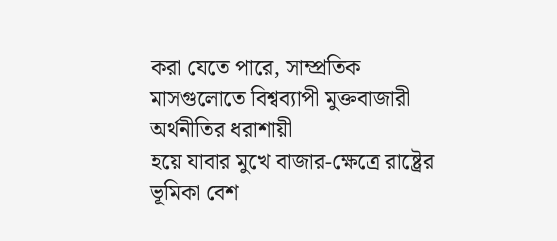করা যেতে পারে, সাম্প্রতিক মাসগুলোতে বিশ্বব্যাপী মুক্তবাজারী অর্থনীতির ধরাশায়ী
হয়ে যাবার মুখে বাজার-ক্ষেত্রে রাষ্ট্রের ভূমিকা বেশ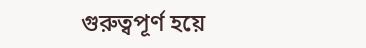গুরুত্বপূর্ণ হয়ে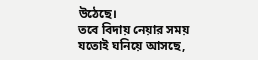উঠেছে।
তবে বিদায় নেয়ার সময়
যতোই ঘনিয়ে আসছে,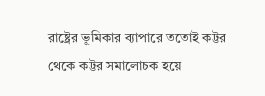রাষ্ট্রের ভূমিকার ব্যাপারে ততোই কট্টর থেকে কট্টর সমালোচক হয়ে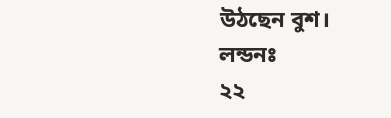উঠছেন বুশ।
লন্ডনঃ
২২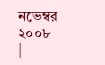নভেম্বর ২০০৮
|